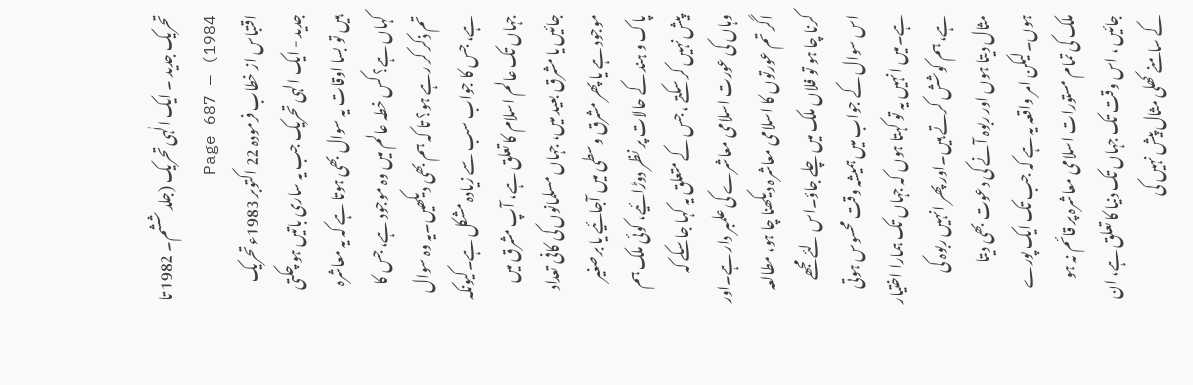تحریک جدید ۔ ایک الٰہی تحریک (جلد ششم۔ 1982 تا 1984) — Page 687
اقتباس از خطاب فرمودہ 22 اکتوبر 1983ء تحریک جدید - ایک الہی تحریک جب یہ ساری باتیں ہو چکتی ہیں تو بسا اوقات یہ سوال بھی ہوتا ہے کہ یہ معاشرہ کہاں ہے؟ کس خطہ عالم میں وہ موجود ہے، جس کا تم ذکر کر رہے ہو؟ تا کہ ہم بھی دیکھیں۔یہ وہ سوال ہے، جس کا جواب سب سے زیادہ مشکل ہے۔کیونکہ جہاں تک عالم اسلام کا تعلق ہے، آپ مشرق میں جائیں یا مشرق بعید میں، جہاں مسلمانوں کی کافی تعداد موجود ہے یا پھر مشرق وسطی میں آجائیے یا برصغیر پاک و ہند کے حالات پر نظر دوڑائیے، کوئی ملک ہم پیش نہیں کر سکتے ، جس کے متعلق یہ کہا جاسکے کہ وہاں کی عورت اسلامی معاشرے کی علمبر دار ہے۔اور اگر تم عورتوں کا اسلامی معاشرہ دیکھنا چا ہو، مطالعہ کرنا چا ہو تو فلاں ملک میں چلے جاؤ۔اس لئے مجھے اس سوال کے جواب میں ہمیشہ وقت محسوس ہوتی ہے۔میں انہیں یہ تو کہتا ہوں کہ جہاں تک ہمارا اختیار ہے، ہم کوشش کرتے ہیں۔اور پھر انہیں ربوہ کی مثال دیتا ہوں اور ربوہ آنے کی دعوت بھی دیتا ہوں۔لیکن امر واقعہ یہ ہے کہ جب تک ایک پورے ملک کی تمام مستورات اسلامی معاشرہ پر قائم نہ ہو جائیں ، اس وقت تک جہاں تک دنیا کا تعلق ہے، ان کے سامنے کھلی مثال پیش نہیں کی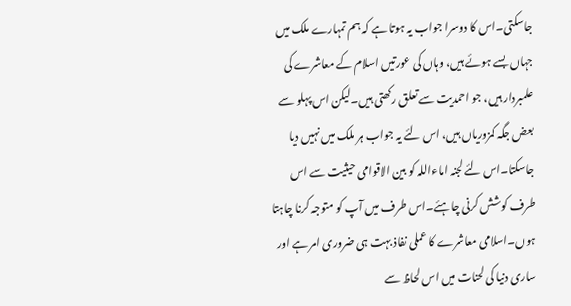جاسکتی۔اس کا دوسرا جواب یہ ہوتا ہے کہ ہم تمہارے ملک میں جہاں بسے ہوئے ہیں، وہاں کی عورتیں اسلام کے معاشرے کی علمبردار ہیں، جو احمدیت سے تعلق رکھتی ہیں۔لیکن اس پہلو سے بعض جگہ کمزوریاں ہیں، اس لئے یہ جواب ہر ملک میں نہیں دیا جاسکتا۔اس لئے لجنہ اماءاللہ کو بین الاقوامی حیثیت سے اس طرف کوشش کرنی چاہئے۔اس طرف میں آپ کو متوجہ کرنا چاہتا ہوں۔اسلامی معاشرے کا عملی نفاذ بہت ہی ضروری امر ہے اور ساری دنیا کی لحنات میں اس لحاظ سے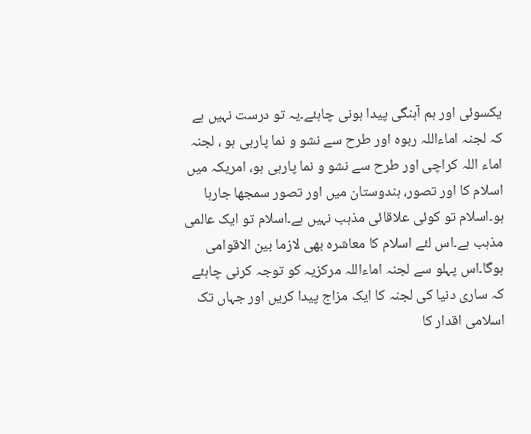یکسوئی اور ہم آہنگی پیدا ہونی چاہئے۔یہ تو درست نہیں ہے کہ لجنہ اماءاللہ ربوہ اور طرح سے نشو و نما پارہی ہو ، لجنہ اماء اللہ کراچی اور طرح سے نشو و نما پارہی ہو، امریکہ میں اسلام کا اور تصور، ہندوستان میں اور تصور سمجھا جارہا ہو۔اسلام تو کوئی علاقائی مذہب نہیں ہے۔اسلام تو ایک عالمی مذہب ہے۔اس لئے اسلام کا معاشرہ بھی لازما بین الاقوامی ہوگا۔اس پہلو سے لجنہ اماءاللہ مرکزیہ کو توجہ کرنی چاہئے کہ ساری دنیا کی لجنہ کا ایک مزاج پیدا کریں اور جہاں تک اسلامی اقدار کا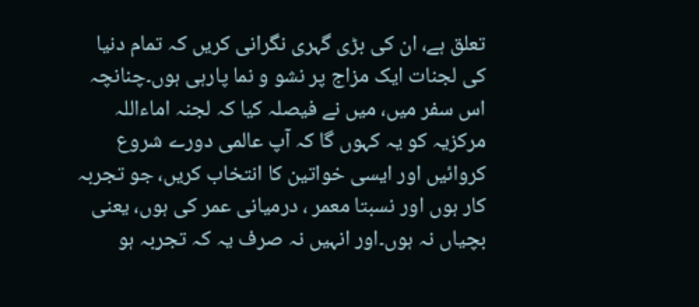تعلق ہے، ان کی بڑی گہری نگرانی کریں کہ تمام دنیا کی لجنات ایک مزاج پر نشو و نما پارہی ہوں۔چنانچہ اس سفر میں، میں نے فیصلہ کیا کہ لجنہ اماءاللہ مرکزیہ کو یہ کہوں گا کہ آپ عالمی دورے شروع کروائیں اور ایسی خواتین کا انتخاب کریں، جو تجربہ کار ہوں اور نسبتا معمر ، درمیانی عمر کی ہوں، یعنی بچیاں نہ ہوں۔اور انہیں نہ صرف یہ کہ تجربہ ہو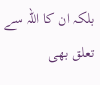بلکہ ان کا اللہ سے تعلق بھی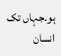ہو۔جہاں تک انسان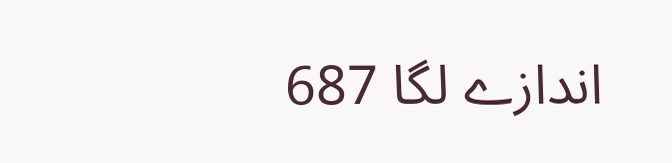اندازے لگا 687